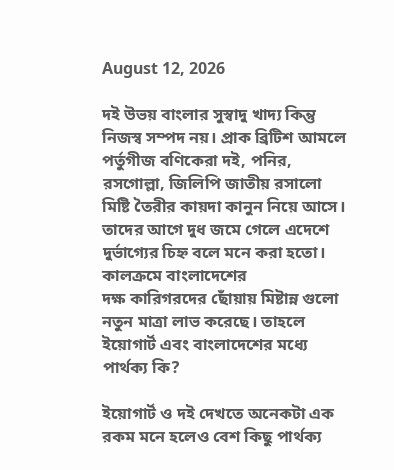August 12, 2026

দই উভয় বাংলার সুস্বাদু খাদ্য কিন্তু নিজস্ব সম্পদ নয়। প্রাক ব্রিটিশ আমলে পর্তুগীজ বণিকেরা দই, পনির, রসগোল্লা, জিলিপি জাতীয় রসালো মিষ্টি তৈরীর কায়দা কানুন নিয়ে আসে। তাদের আগে দুধ জমে গেলে এদেশে দুর্ভাগ্যের চিহ্ন বলে মনে করা হতো। কালক্রমে বাংলাদেশের দক্ষ ‌কারিগরদের ছোঁয়ায় মিষ্টান্ন গুলো নতুন মাত্রা লাভ করেছে। তাহলে ইয়োগার্ট এবং বাংলাদেশের মধ্যে পার্থক্য কি?

ইয়োগার্ট ও দই দেখতে অনেকটা এক রকম মনে হলেও বেশ কিছু পার্থক্য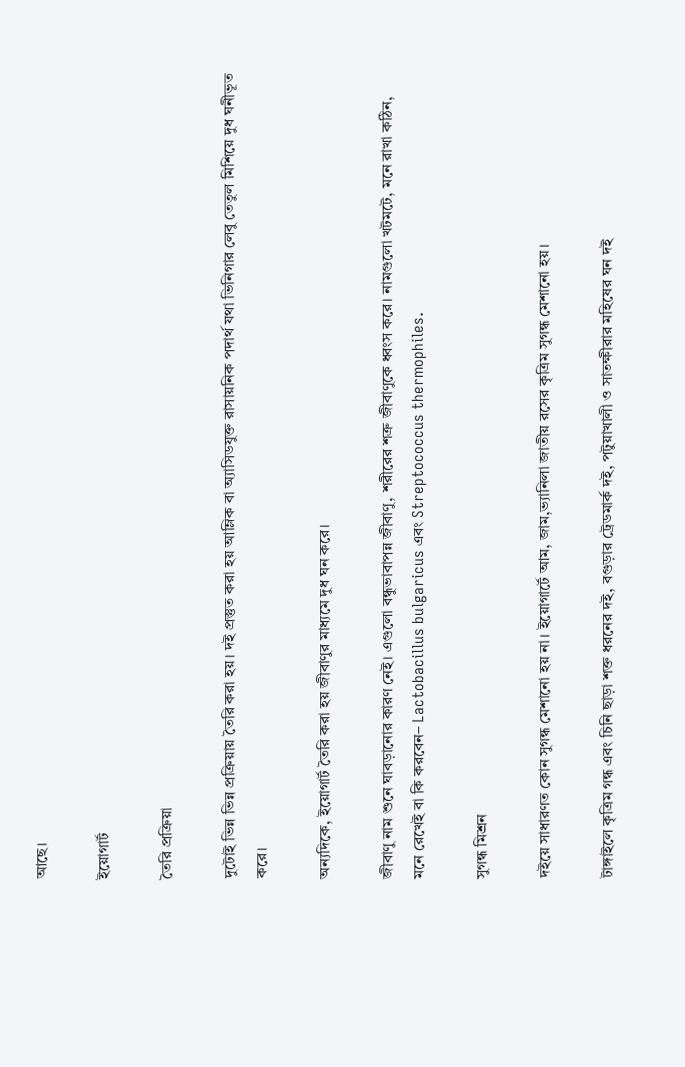আছে।

ইয়োগার্ট

তৈরি প্রক্রিয়া

দুটোই ভিন্ন ভিন্ন প্রক্রিয়ায় তৈরি করা হয়। দই প্রস্তুত করা হয় আম্লিক বা অ্যাসিডযুক্ত রাসায়নিক পদার্থ যথা ভিনিগার লেবু তেতুল মিশিয়ে দুধ ঘনীভূত করে।

অন্যদিকে, ইয়োগার্ট তৈরি করা হয় জীবাণুর মাধ্যমে দুধ ঘন করে।

জীবাণু নাম শুনে ঘাবড়ানোর কারণ নেই। এগুলো বন্ধুভাবাপন্ন জীবাণু, শরীরের শত্রু জীবাণুকে ধ্বংস করে। নামগুলো খটমটে, মনে রাখা কঠিন, মনে রেখেই বা কি করবেন– Lactobacillus bulgaricus এবং Streptococcus thermophiles.

সুগন্ধ মিশ্রন

দইয়ে সাধারণত কোন সুগন্ধ মেশানো হয় না। ইয়োগার্টে আম, জাম,ভ্যানিলা জাতীয় রসের কৃত্রিম সুগন্ধ মেশানো হয়।

টাঙ্গাইলে কৃত্রিম গন্ধ এবং চিনি ছাড়া শক্ত ধরনের দই, বগুড়ার ট্রেডমার্ক দই, পটুয়াখালী ও সাতক্ষীরার মহিষের ঘন দই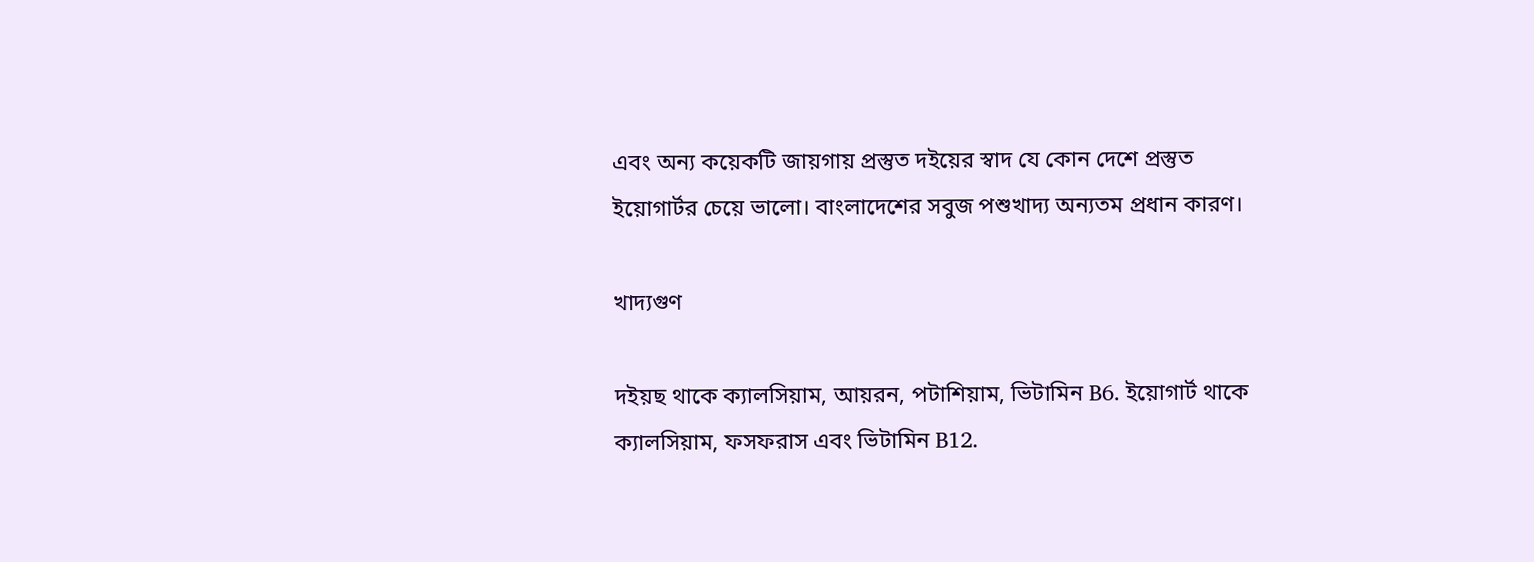এবং অন্য কয়েকটি জায়গায় প্রস্তুত দইয়ের স্বাদ যে কোন দেশে প্রস্তুত ইয়োগার্টর চেয়ে ভালো। বাংলাদেশের সবুজ পশুখাদ্য অন্যতম প্রধান কারণ।

খাদ্যগুণ

দইয়ছ থাকে ক্যালসিয়াম, আয়রন, পটাশিয়াম, ভিটামিন B6. ইয়োগার্ট থাকে ক্যালসিয়াম, ফসফরাস এবং ভিটামিন B12.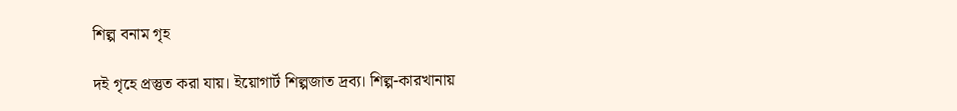শিল্প বনাম গৃহ

দই গৃহে প্রস্তুত করা যায়। ইয়োগার্ট শিল্পজাত দ্রব্য। শিল্প-কারখানায়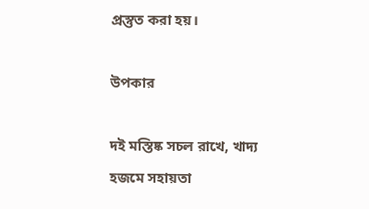প্রস্তুত করা হয়।

উপকার

দই মস্তিষ্ক সচল রাখে, খাদ্য হজমে সহায়তা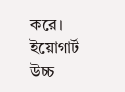করে। ইয়োগার্ট উচ্চ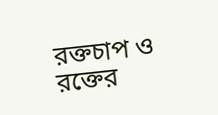রক্তচাপ ও রক্তের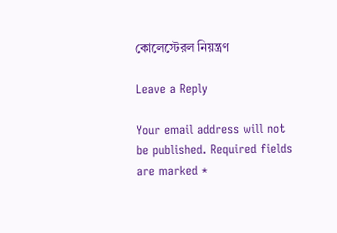কোলেস্টেরল নিয়ন্ত্রণ

Leave a Reply

Your email address will not be published. Required fields are marked *